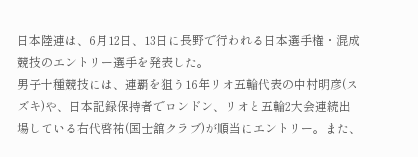日本陸連は、6月12日、13日に長野で行われる日本選手権・混成競技のエントリー選手を発表した。
男子十種競技には、連覇を狙う16年リオ五輪代表の中村明彦(スズキ)や、日本記録保持者でロンドン、リオと五輪2大会連続出場している右代啓祐(国士舘クラブ)が順当にエントリー。また、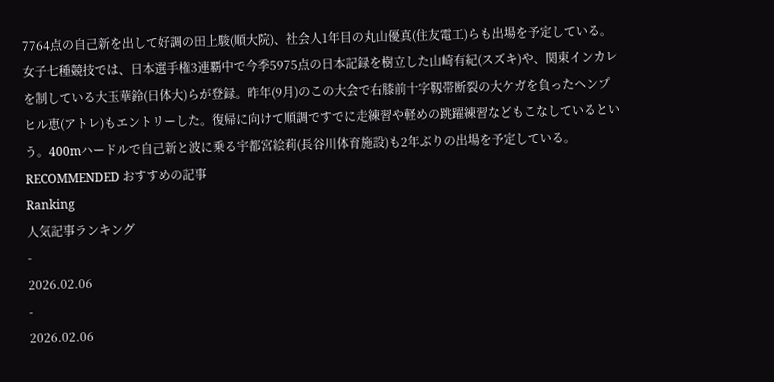7764点の自己新を出して好調の田上駿(順大院)、社会人1年目の丸山優真(住友電工)らも出場を予定している。
女子七種競技では、日本選手権3連覇中で今季5975点の日本記録を樹立した山崎有紀(スズキ)や、関東インカレを制している大玉華鈴(日体大)らが登録。昨年(9月)のこの大会で右膝前十字靱帯断裂の大ケガを負ったヘンプヒル恵(アトレ)もエントリーした。復帰に向けて順調ですでに走練習や軽めの跳躍練習などもこなしているという。400mハードルで自己新と波に乗る宇都宮絵莉(長谷川体育施設)も2年ぶりの出場を予定している。
RECOMMENDED おすすめの記事
Ranking
人気記事ランキング
-
2026.02.06
-
2026.02.06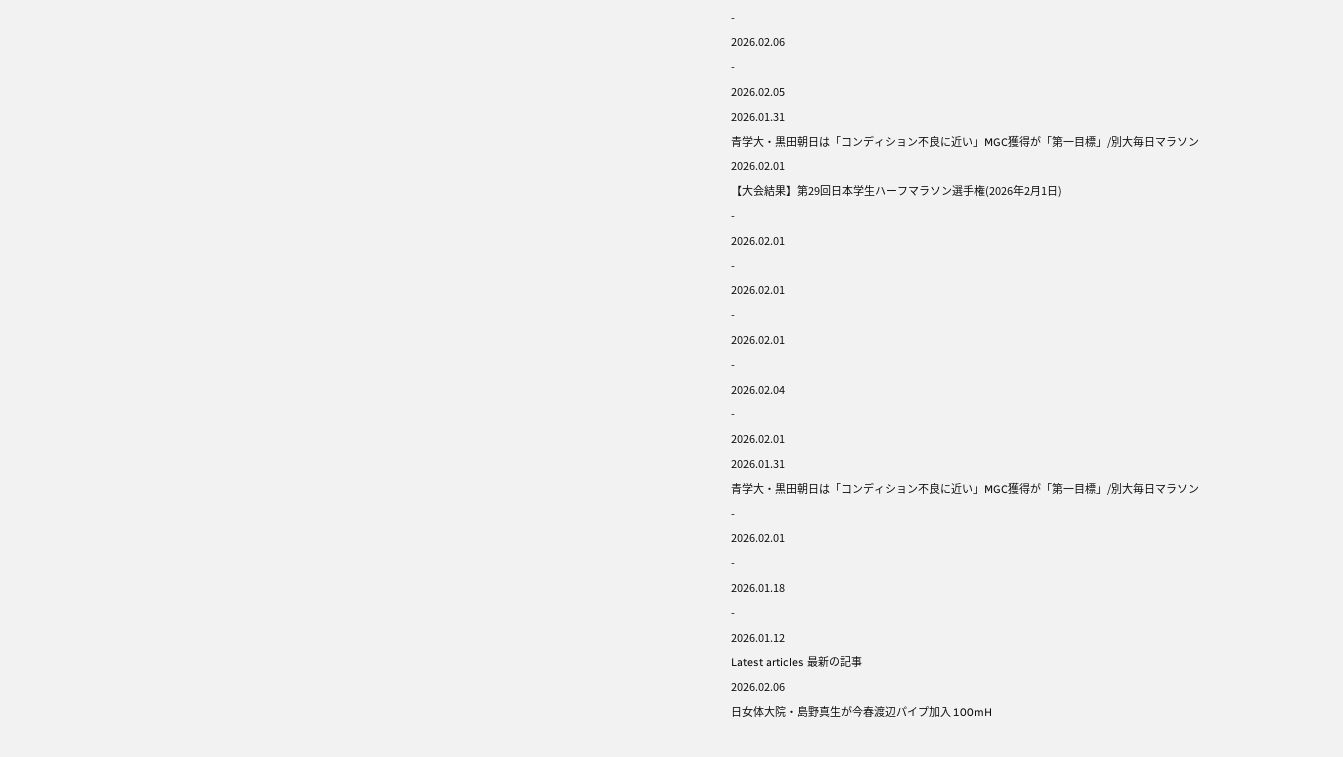-
2026.02.06
-
2026.02.05
2026.01.31
青学大・黒田朝日は「コンディション不良に近い」MGC獲得が「第一目標」/別大毎日マラソン
2026.02.01
【大会結果】第29回日本学生ハーフマラソン選手権(2026年2月1日)
-
2026.02.01
-
2026.02.01
-
2026.02.01
-
2026.02.04
-
2026.02.01
2026.01.31
青学大・黒田朝日は「コンディション不良に近い」MGC獲得が「第一目標」/別大毎日マラソン
-
2026.02.01
-
2026.01.18
-
2026.01.12
Latest articles 最新の記事
2026.02.06
日女体大院・島野真生が今春渡辺パイプ加入 100mH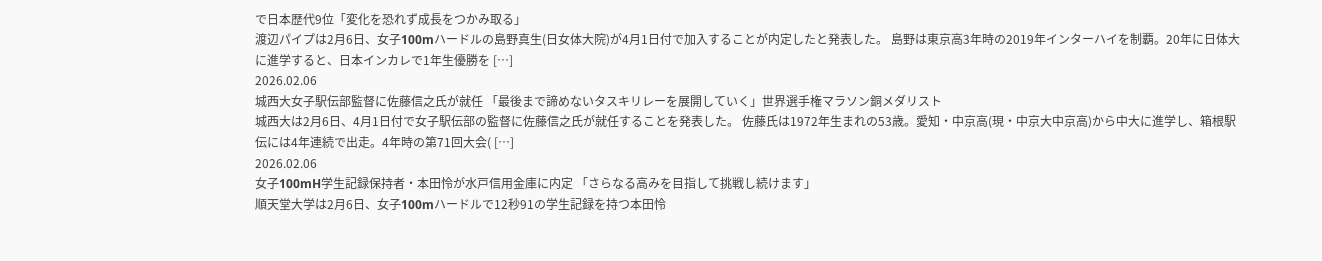で日本歴代9位「変化を恐れず成長をつかみ取る」
渡辺パイプは2月6日、女子100mハードルの島野真生(日女体大院)が4月1日付で加入することが内定したと発表した。 島野は東京高3年時の2019年インターハイを制覇。20年に日体大に進学すると、日本インカレで1年生優勝を […]
2026.02.06
城西大女子駅伝部監督に佐藤信之氏が就任 「最後まで諦めないタスキリレーを展開していく」世界選手権マラソン銅メダリスト
城西大は2月6日、4月1日付で女子駅伝部の監督に佐藤信之氏が就任することを発表した。 佐藤氏は1972年生まれの53歳。愛知・中京高(現・中京大中京高)から中大に進学し、箱根駅伝には4年連続で出走。4年時の第71回大会( […]
2026.02.06
女子100mH学生記録保持者・本田怜が水戸信用金庫に内定 「さらなる高みを目指して挑戦し続けます」
順天堂大学は2月6日、女子100mハードルで12秒91の学生記録を持つ本田怜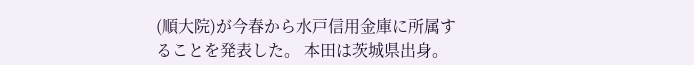(順大院)が今春から水戸信用金庫に所属することを発表した。 本田は茨城県出身。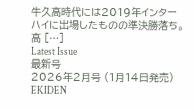牛久高時代には2019年インターハイに出場したものの準決勝落ち。高 […]
Latest Issue
最新号
2026年2月号 (1月14日発売)
EKIDEN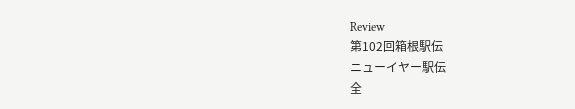Review
第102回箱根駅伝
ニューイヤー駅伝
全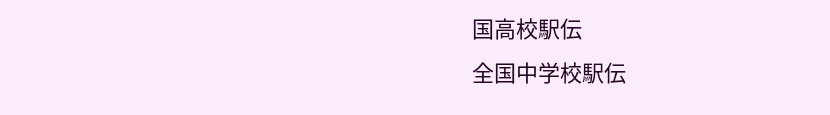国高校駅伝
全国中学校駅伝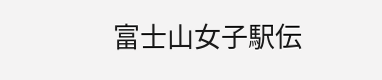富士山女子駅伝